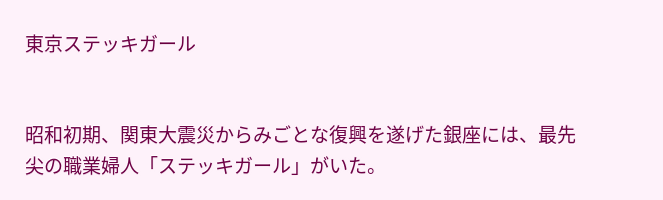東京ステッキガール


昭和初期、関東大震災からみごとな復興を遂げた銀座には、最先尖の職業婦人「ステッキガール」がいた。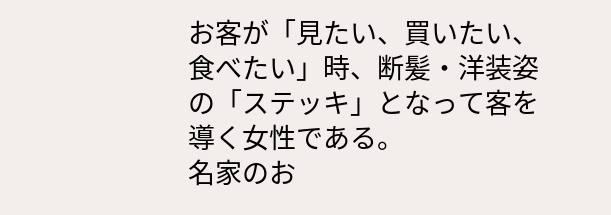お客が「見たい、買いたい、食べたい」時、断髪・洋装姿の「ステッキ」となって客を導く女性である。
名家のお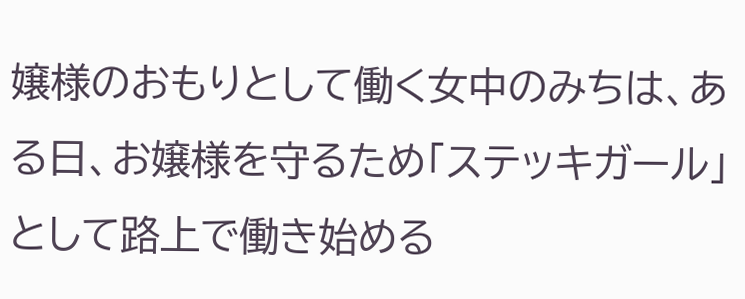嬢様のおもりとして働く女中のみちは、ある日、お嬢様を守るため「ステッキガール」として路上で働き始める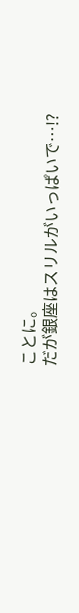ことに。
だが銀座はスリルがいっぱいで…!?